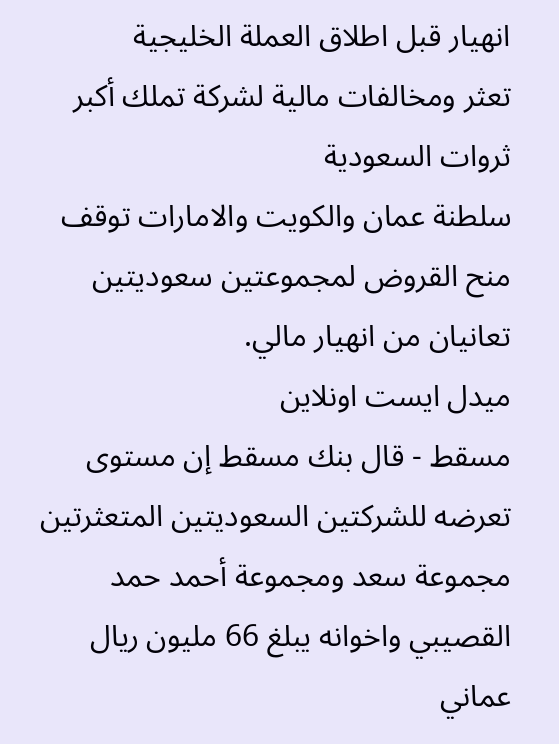انهيار قبل اطلاق العملة الخليجية
تعثر ومخالفات مالية لشركة تملك أكبر ثروات السعودية
سلطنة عمان والكويت والامارات توقف منح القروض لمجموعتين سعوديتين تعانيان من انهيار مالي.
ميدل ايست اونلاين
مسقط - قال بنك مسقط إن مستوى تعرضه للشركتين السعوديتين المتعثرتين مجموعة سعد ومجموعة أحمد حمد القصيبي واخوانه يبلغ 66 مليون ريال عماني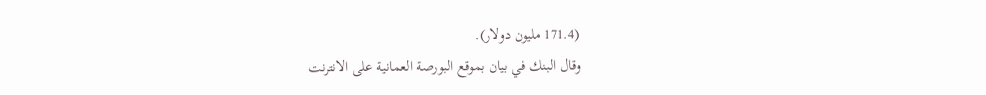(171.4 مليون دولار).
وقال البنك في بيان بموقع البورصة العمانية على الانترنت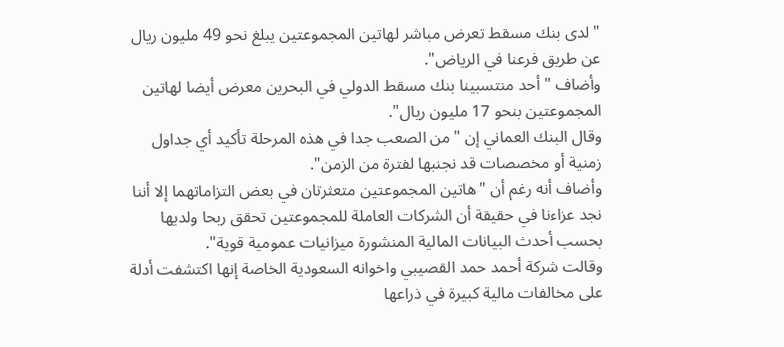"لدى بنك مسقط تعرض مباشر لهاتين المجموعتين يبلغ نحو 49 مليون ريال عن طريق فرعنا في الرياض".
وأضاف "أحد منتسبينا بنك مسقط الدولي في البحرين معرض أيضا لهاتين المجموعتين بنحو 17 مليون ريال".
وقال البنك العماني إن "من الصعب جدا في هذه المرحلة تأكيد أي جداول زمنية أو مخصصات قد نجنبها لفترة من الزمن".
وأضاف أنه رغم أن "هاتين المجموعتين متعثرتان في بعض التزاماتهما إلا أننا نجد عزاءنا في حقيقة أن الشركات العاملة للمجموعتين تحقق ربحا ولديها بحسب أحدث البيانات المالية المنشورة ميزانيات عمومية قوية".
وقالت شركة أحمد حمد القصيبي واخوانه السعودية الخاصة إنها اكتشفت أدلة على مخالفات مالية كبيرة في ذراعها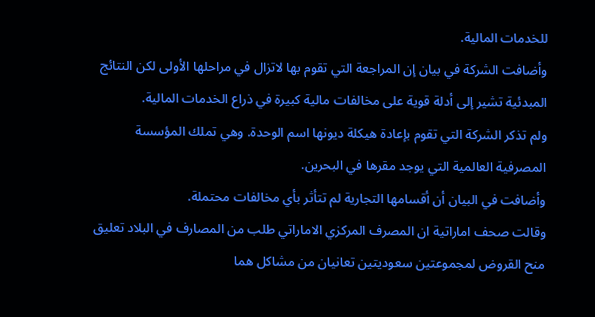للخدمات المالية.
وأضافت الشركة في بيان إن المراجعة التي تقوم بها لاتزال في مراحلها الأولى لكن النتائج المبدئية تشير إلى أدلة قوية على مخالفات مالية كبيرة في ذراع الخدمات المالية.
ولم تذكر الشركة التي تقوم بإعادة هيكلة ديونها اسم الوحدة. وهي تملك المؤسسة المصرفية العالمية التي يوجد مقرها في البحرين.
وأضافت في البيان أن أقسامها التجارية لم تتأثر بأي مخالفات محتملة.
وقالت صحف اماراتية ان المصرف المركزي الاماراتي طلب من المصارف في البلاد تعليق منح القروض لمجموعتين سعوديتين تعانيان من مشاكل هما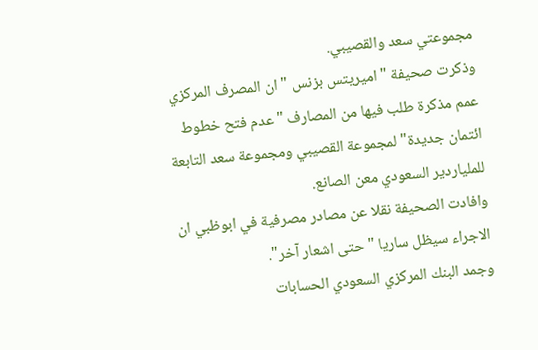مجموعتي سعد والقصيبي.
وذكرت صحيفة "اميريتس بزنس " ان المصرف المركزي عمم مذكرة طلب فيها من المصارف "عدم فتح خطوط ائتمان جديدة" لمجموعة القصيبي ومجموعة سعد التابعة للملياردير السعودي معن الصانع.
وافادت الصحيفة نقلا عن مصادر مصرفية في ابوظبي ان الاجراء سيظل ساريا "حتى اشعار آخر".
وجمد البنك المركزي السعودي الحسابات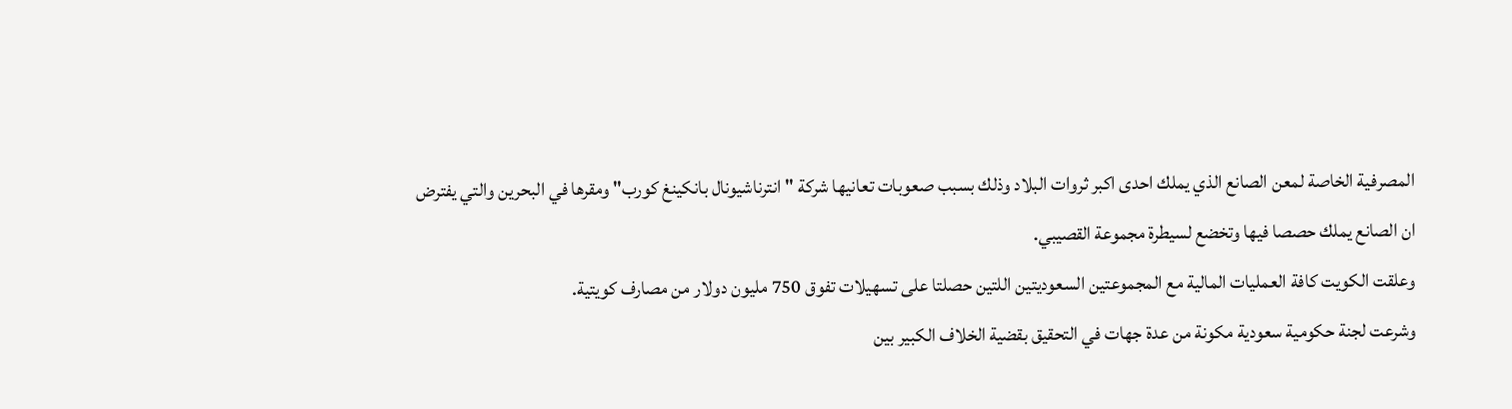المصرفية الخاصة لمعن الصانع الذي يملك احدى اكبر ثروات البلاد وذلك بسبب صعوبات تعانيها شركة "انترناشيونال بانكينغ كورب" ومقرها في البحرين والتي يفترض ان الصانع يملك حصصا فيها وتخضع لسيطرة مجموعة القصيبي.
وعلقت الكويت كافة العمليات المالية مع المجموعتين السعوديتين اللتين حصلتا على تسهيلات تفوق 750 مليون دولار من مصارف كويتية.
وشرعت لجنة حكومية سعودية مكونة من عدة جهات في التحقيق بقضية الخلاف الكبير بين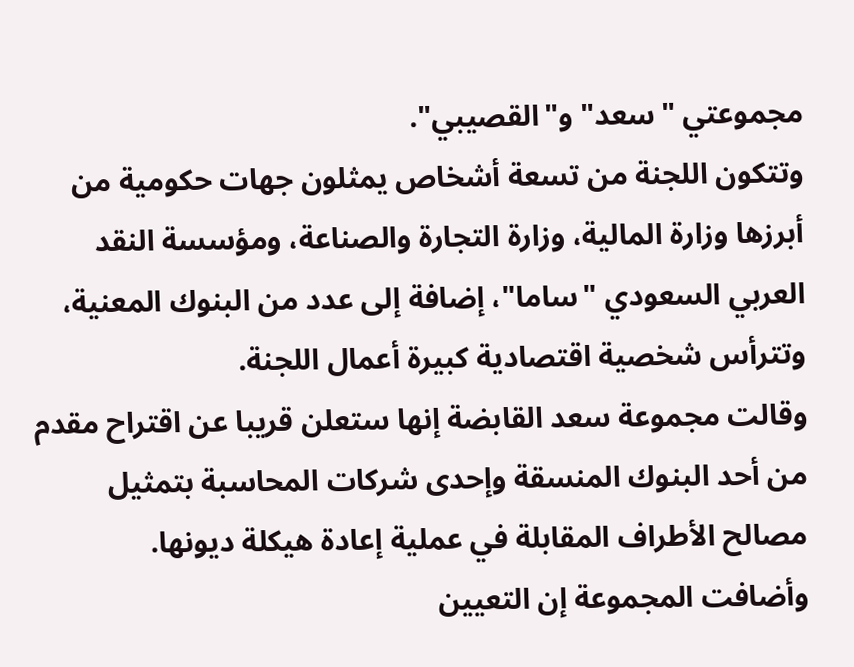مجموعتي "سعد" و"القصيبي".
وتتكون اللجنة من تسعة أشخاص يمثلون جهات حكومية من أبرزها وزارة المالية، وزارة التجارة والصناعة، ومؤسسة النقد العربي السعودي "ساما"، إضافة إلى عدد من البنوك المعنية، وتترأس شخصية اقتصادية كبيرة أعمال اللجنة.
وقالت مجموعة سعد القابضة إنها ستعلن قريبا عن اقتراح مقدم من أحد البنوك المنسقة وإحدى شركات المحاسبة بتمثيل مصالح الأطراف المقابلة في عملية إعادة هيكلة ديونها.
وأضافت المجموعة إن التعيين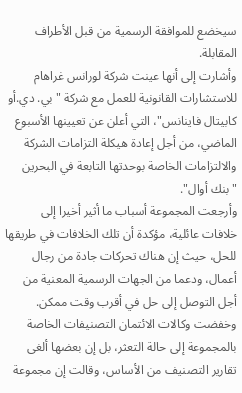سيخضع للموافقة الرسمية من قبل الأطراف المقابلة.
وأشارت إلى أنها عينت شركة لورانس غراهام للاستشارات القانونية للعمل مع شركة "بي. دي.أو كابيتال فاينانس"، التي أعلن عن تعيينها الأسبوع الماضي، من أجل إعادة هيكلة التزامات الشركة والالتزامات الخاصة بوحدتها التابعة في البحرين "بنك أوال".
وأرجعت المجموعة أسباب ما أثير أخيرا إلى خلافات عائلية، مؤكدة أن تلك الخلافات في طريقها للحل، حيث إن هناك تحركات جادة من رجال أعمال، ودعما من الجهات الرسمية المعنية من أجل التوصل إلى حل في أقرب وقت ممكن.
وخفضت وكالات الائتمان التصنيفات الخاصة بالمجموعة إلى حالة التعثر، بل إن بعضها ألغى تقارير التصنيف من الأساس، وقالت إن مجموعة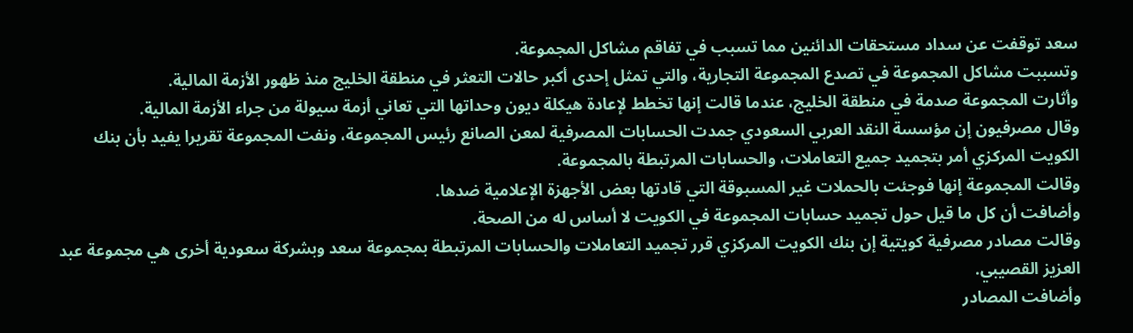سعد توقفت عن سداد مستحقات الدائنين مما تسبب في تفاقم مشاكل المجموعة.
وتسببت مشاكل المجموعة في تصدع المجموعة التجارية، والتي تمثل إحدى أكبر حالات التعثر في منطقة الخليج منذ ظهور الأزمة المالية.
وأثارت المجموعة صدمة في منطقة الخليج، عندما قالت إنها تخطط لإعادة هيكلة ديون وحداتها التي تعاني أزمة سيولة من جراء الأزمة المالية.
وقال مصرفيون إن مؤسسة النقد العربي السعودي جمدت الحسابات المصرفية لمعن الصانع رئيس المجموعة، ونفت المجموعة تقريرا يفيد بأن بنك الكويت المركزي أمر بتجميد جميع التعاملات، والحسابات المرتبطة بالمجموعة.
وقالت المجموعة إنها فوجئت بالحملات غير المسبوقة التي قادتها بعض الأجهزة الإعلامية ضدها.
وأضافت أن كل ما قيل حول تجميد حسابات المجموعة في الكويت لا أساس له من الصحة.
وقالت مصادر مصرفية كويتية إن بنك الكويت المركزي قرر تجميد التعاملات والحسابات المرتبطة بمجموعة سعد وبشركة سعودية أخرى هي مجموعة عبد العزيز القصيبي.
وأضافت المصادر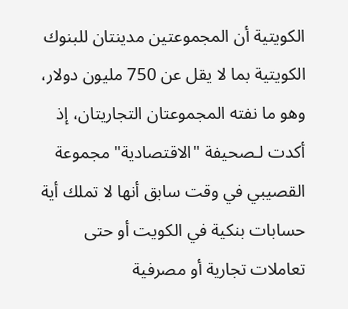الكويتية أن المجموعتين مدينتان للبنوك الكويتية بما لا يقل عن 750 مليون دولار، وهو ما نفته المجموعتان التجاريتان، إذ أكدت لـصحيفة "الاقتصادية" مجموعة القصيبي في وقت سابق أنها لا تملك أية حسابات بنكية في الكويت أو حتى تعاملات تجارية أو مصرفية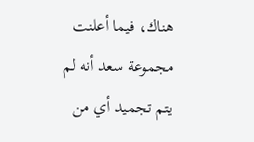هناك، فيما أعلنت مجموعة سعد أنه لم يتم تجميد أي من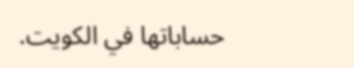حساباتها في الكويت.